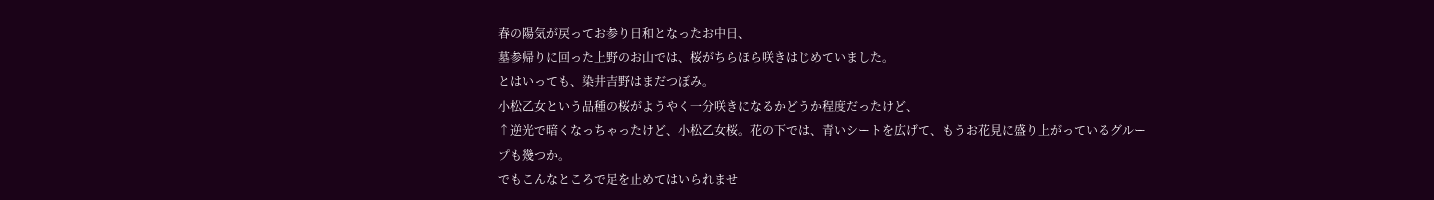春の陽気が戻ってお参り日和となったお中日、
墓参帰りに回った上野のお山では、桜がちらほら咲きはじめていました。
とはいっても、染井吉野はまだつぼみ。
小松乙女という品種の桜がようやく一分咲きになるかどうか程度だったけど、
↑逆光で暗くなっちゃったけど、小松乙女桜。花の下では、青いシートを広げて、もうお花見に盛り上がっているグループも幾つか。
でもこんなところで足を止めてはいられませ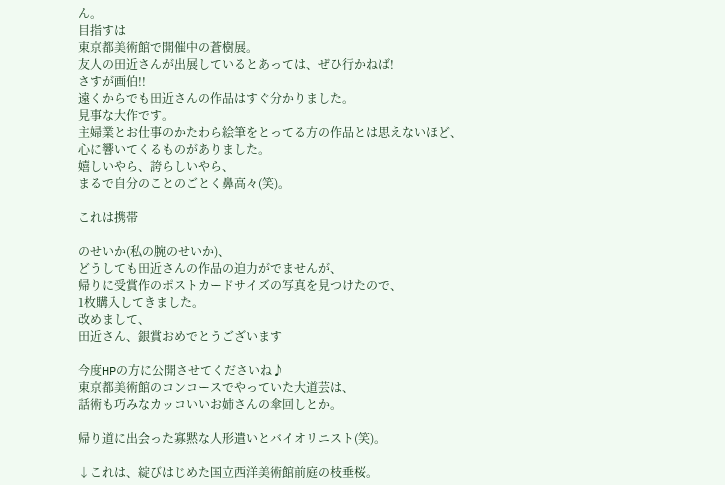ん。
目指すは
東京都美術館で開催中の蒼樹展。
友人の田近さんが出展しているとあっては、ぜひ行かねば!
さすが画伯!!
遠くからでも田近さんの作品はすぐ分かりました。
見事な大作です。
主婦業とお仕事のかたわら絵筆をとってる方の作品とは思えないほど、
心に響いてくるものがありました。
嬉しいやら、誇らしいやら、
まるで自分のことのごとく鼻高々(笑)。

これは携帯

のせいか(私の腕のせいか)、
どうしても田近さんの作品の迫力がでませんが、
帰りに受賞作のポストカードサイズの写真を見つけたので、
1枚購入してきました。
改めまして、
田近さん、銀賞おめでとうございます

今度HPの方に公開させてくださいね♪
東京都美術館のコンコースでやっていた大道芸は、
話術も巧みなカッコいいお姉さんの傘回しとか。

帰り道に出会った寡黙な人形遣いとバイオリニスト(笑)。

↓これは、綻びはじめた国立西洋美術館前庭の枝垂桜。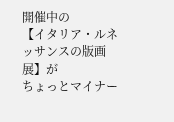開催中の
【イタリア・ルネッサンスの版画展】が
ちょっとマイナー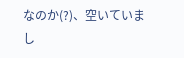なのか(?)、空いていまし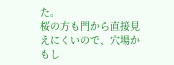た。
桜の方も門から直接見えにくいので、穴場かもし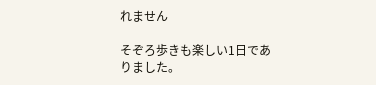れません

そぞろ歩きも楽しい1日でありました。